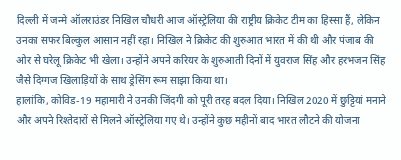दिल्ली में जन्मे ऑलराउंडर निखिल चौधरी आज ऑस्ट्रेलिया की राष्ट्रीय क्रिकेट टीम का हिस्सा हैं, लेकिन उनका सफर बिल्कुल आसान नहीं रहा। निखिल ने क्रिकेट की शुरुआत भारत में की थी और पंजाब की ओर से घरेलू क्रिकेट भी खेला। उन्होंने अपने करियर के शुरुआती दिनों में युवराज सिंह और हरभजन सिंह जैसे दिग्गज खिलाड़ियों के साथ ड्रेसिंग रूम साझा किया था।
हालांकि, कोविड-19 महामारी ने उनकी जिंदगी को पूरी तरह बदल दिया। निखिल 2020 में छुट्टियां मनाने और अपने रिश्तेदारों से मिलने ऑस्ट्रेलिया गए थे। उन्होंने कुछ महीनों बाद भारत लौटने की योजना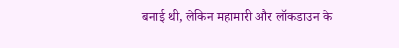बनाई थी, लेकिन महामारी और लॉकडाउन के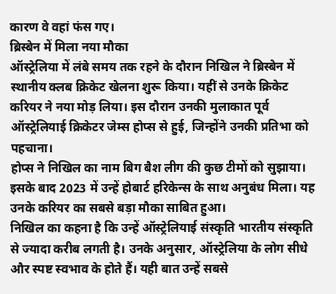कारण वे वहां फंस गए।
ब्रिस्बेन में मिला नया मौका
ऑस्ट्रेलिया में लंबे समय तक रहने के दौरान निखिल ने ब्रिस्बेन में स्थानीय क्लब क्रिकेट खेलना शुरू किया। यहीं से उनके क्रिकेट करियर ने नया मोड़ लिया। इस दौरान उनकी मुलाकात पूर्व ऑस्ट्रेलियाई क्रिकेटर जेम्स होप्स से हुई, जिन्होंने उनकी प्रतिभा को पहचाना।
होप्स ने निखिल का नाम बिग बैश लीग की कुछ टीमों को सुझाया। इसके बाद 2023 में उन्हें होबार्ट हरिकेन्स के साथ अनुबंध मिला। यह उनके करियर का सबसे बड़ा मौका साबित हुआ।
निखिल का कहना है कि उन्हें ऑस्ट्रेलियाई संस्कृति भारतीय संस्कृति से ज्यादा करीब लगती है। उनके अनुसार, ऑस्ट्रेलिया के लोग सीधे और स्पष्ट स्वभाव के होते हैं। यही बात उन्हें सबसे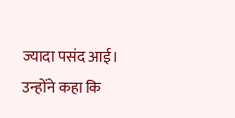ज्यादा पसंद आई।
उन्होंने कहा कि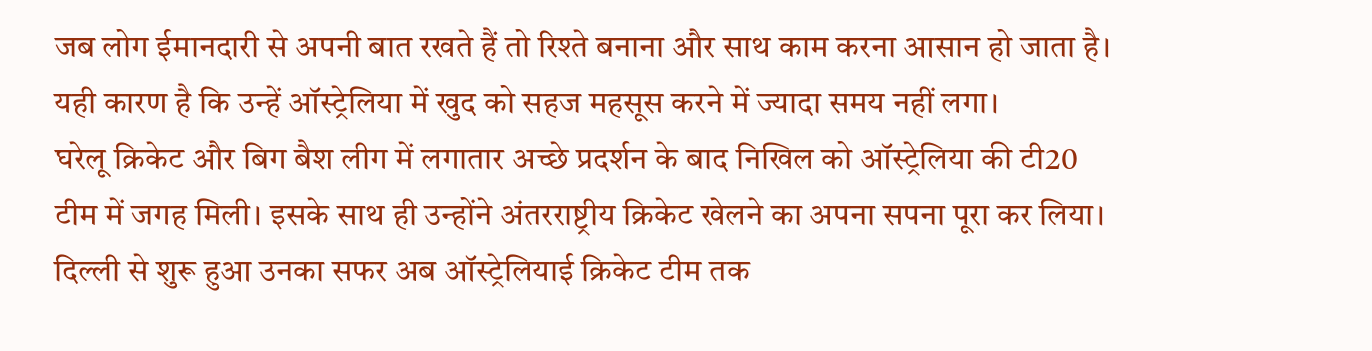जब लोग ईमानदारी से अपनी बात रखते हैं तो रिश्ते बनाना और साथ काम करना आसान हो जाता है। यही कारण है कि उन्हें ऑस्ट्रेलिया में खुद को सहज महसूस करने में ज्यादा समय नहीं लगा।
घरेलू क्रिकेट और बिग बैश लीग में लगातार अच्छे प्रदर्शन के बाद निखिल को ऑस्ट्रेलिया की टी20 टीम में जगह मिली। इसके साथ ही उन्होंने अंतरराष्ट्रीय क्रिकेट खेलने का अपना सपना पूरा कर लिया।
दिल्ली से शुरू हुआ उनका सफर अब ऑस्ट्रेलियाई क्रिकेट टीम तक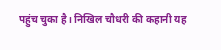पहुंच चुका है। निखिल चौधरी की कहानी यह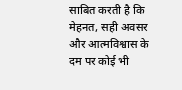साबित करती है कि मेहनत, सही अवसर और आत्मविश्वास के दम पर कोई भी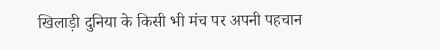खिलाड़ी दुनिया के किसी भी मंच पर अपनी पहचान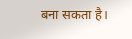बना सकता है।